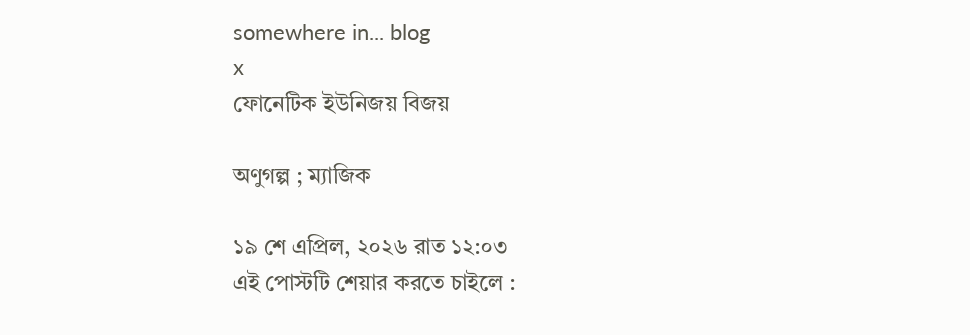somewhere in... blog
x
ফোনেটিক ইউনিজয় বিজয়

অণুগল্প ; ম্যাজিক

১৯ শে এপ্রিল, ২০২৬ রাত ১২:০৩
এই পোস্টটি শেয়ার করতে চাইলে :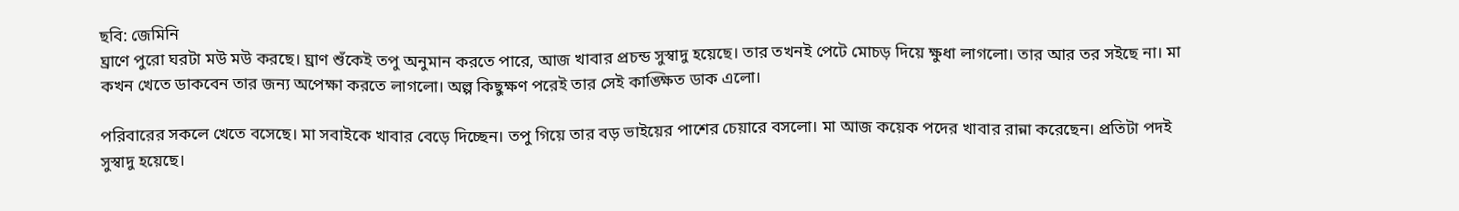ছবি: জেমিনি
ঘ্রাণে পুরো ঘরটা মউ মউ করছে। ঘ্রাণ শুঁকেই তপু অনুমান করতে পারে, আজ খাবার প্রচন্ড সুস্বাদু হয়েছে। তার তখনই পেটে মোচড় দিয়ে ক্ষুধা লাগলো। তার আর তর সইছে না। মা কখন খেতে ডাকবেন তার জন্য অপেক্ষা করতে লাগলো। অল্প কিছুক্ষণ পরেই তার সেই কাঙ্ক্ষিত ডাক এলো।

পরিবারের সকলে খেতে বসেছে। মা সবাইকে খাবার বেড়ে দিচ্ছেন। তপু গিয়ে তার বড় ভাইয়ের পাশের চেয়ারে বসলো। মা আজ কয়েক পদের খাবার রান্না করেছেন। প্রতিটা পদই সুস্বাদু হয়েছে।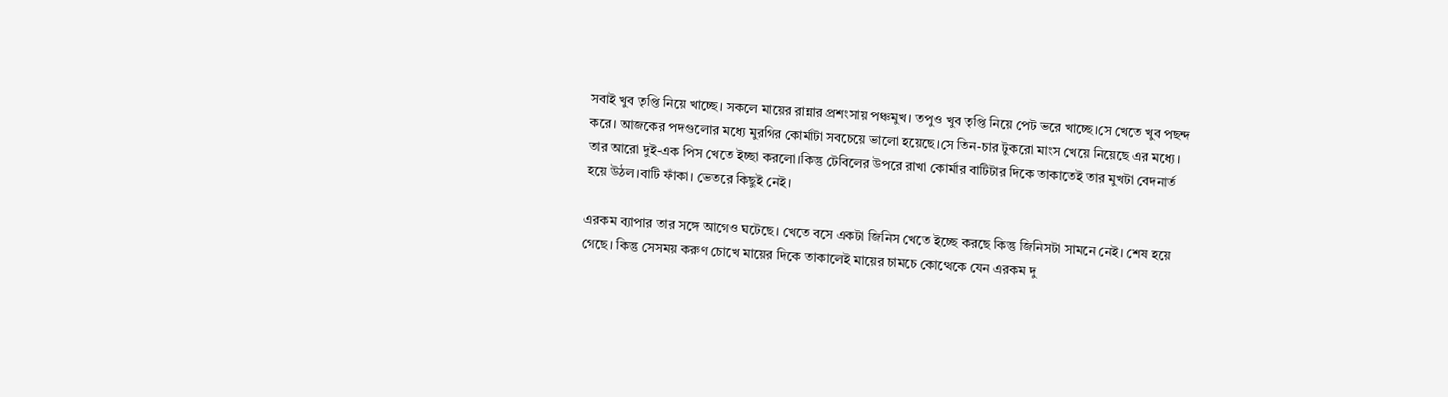সবাই খুব তৃপ্তি নিয়ে খাচ্ছে। সকলে মায়ের রান্নার প্রশংসায় পঞ্চমুখ। তপুও খুব তৃপ্তি নিয়ে পেট ভরে খাচ্ছে।সে খেতে খুব পছন্দ করে। আজকের পদগুলোর মধ্যে মুরগির কোর্মাটা সবচেয়ে ভালো হয়েছে।সে তিন-চার টুকরো মাংস খেয়ে নিয়েছে এর মধ্যে। তার আরো দুই-এক পিস খেতে ইচ্ছা করলো।কিন্তু টেবিলের উপরে রাখা কোর্মার বাটিটার দিকে তাকাতেই তার মুখটা বেদনার্ত হয়ে উঠল।বাটি ফাঁকা। ভেতরে কিছুই নেই।

এরকম ব্যাপার তার সঙ্গে আগেও ঘটেছে। খেতে বসে একটা জিনিস খেতে ইচ্ছে করছে কিন্তু জিনিসটা সামনে নেই। শেষ হয়ে গেছে। কিন্তু সেসময় করুণ চোখে মায়ের দিকে তাকালেই মায়ের চামচে কোত্থেকে যেন এরকম দু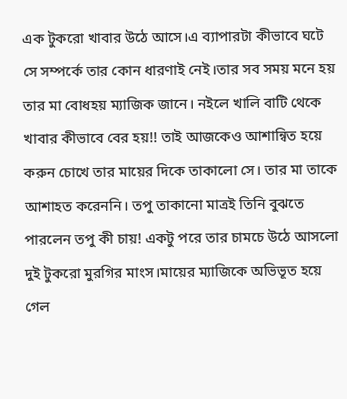এক টুকরো খাবার উঠে আসে।এ ব্যাপারটা কীভাবে ঘটে সে সম্পর্কে তার কোন ধারণাই নেই।তার সব সময় মনে হয় তার মা বোধহয় ম্যাজিক জানে। নইলে খালি বাটি থেকে খাবার কীভাবে বের হয়!! তাই আজকেও আশান্বিত হয়ে করুন চোখে তার মায়ের দিকে তাকালো সে। তার মা তাকে আশাহত করেননি। তপু তাকানো মাত্রই তিনি বুঝতে পারলেন তপু কী চায়! একটু পরে তার চামচে উঠে আসলো দুই টুকরো মুরগির মাংস।মায়ের ম্যাজিকে অভিভূত হয়ে গেল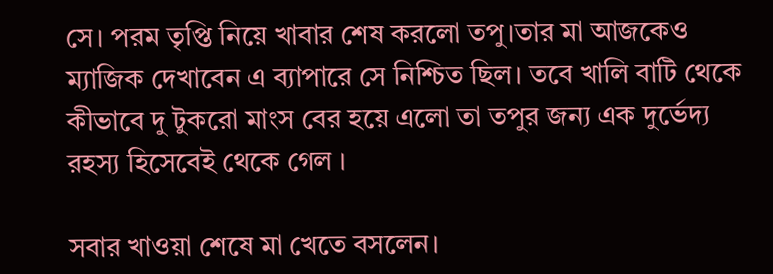সে। পরম তৃপ্তি নিয়ে খাবার শেষ করলো তপু।তার মা আজকেও ম্যাজিক দেখাবেন এ ব্যাপারে সে নিশ্চিত ছিল। তবে খালি বাটি থেকে কীভাবে দু টুকরো মাংস বের হয়ে এলো তা তপুর জন্য এক দুর্ভেদ্য রহস্য হিসেবেই থেকে গেল ।

সবার খাওয়া শেষে মা খেতে বসলেন।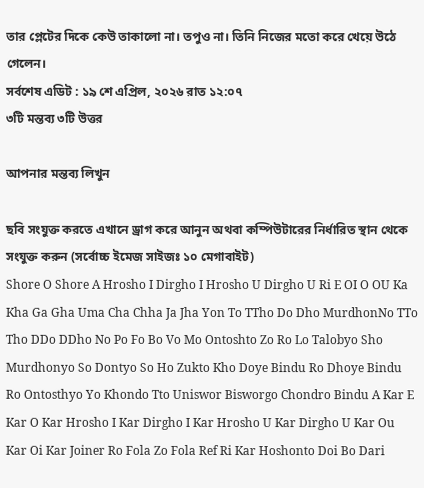তার প্লেটের দিকে কেউ তাকালো না। তপুও না। তিনি নিজের মতো করে খেয়ে উঠে গেলেন।
সর্বশেষ এডিট : ১৯ শে এপ্রিল, ২০২৬ রাত ১২:০৭
৩টি মন্তব্য ৩টি উত্তর

আপনার মন্তব্য লিখুন

ছবি সংযুক্ত করতে এখানে ড্রাগ করে আনুন অথবা কম্পিউটারের নির্ধারিত স্থান থেকে সংযুক্ত করুন (সর্বোচ্চ ইমেজ সাইজঃ ১০ মেগাবাইট)
Shore O Shore A Hrosho I Dirgho I Hrosho U Dirgho U Ri E OI O OU Ka Kha Ga Gha Uma Cha Chha Ja Jha Yon To TTho Do Dho MurdhonNo TTo Tho DDo DDho No Po Fo Bo Vo Mo Ontoshto Zo Ro Lo Talobyo Sho Murdhonyo So Dontyo So Ho Zukto Kho Doye Bindu Ro Dhoye Bindu Ro Ontosthyo Yo Khondo Tto Uniswor Bisworgo Chondro Bindu A Kar E Kar O Kar Hrosho I Kar Dirgho I Kar Hrosho U Kar Dirgho U Kar Ou Kar Oi Kar Joiner Ro Fola Zo Fola Ref Ri Kar Hoshonto Doi Bo Dari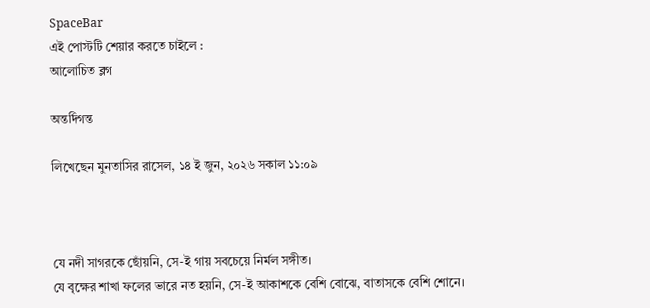SpaceBar
এই পোস্টটি শেয়ার করতে চাইলে :
আলোচিত ব্লগ

অন্তর্দিগন্ত

লিখেছেন মুনতাসির রাসেল, ১৪ ই জুন, ২০২৬ সকাল ১১:০৯



যে নদী সাগরকে ছোঁয়নি, সে-ই গায় সবচেয়ে নির্মল সঙ্গীত।
যে বৃক্ষের শাখা ফলের ভারে নত হয়নি, সে-ই আকাশকে বেশি বোঝে, বাতাসকে বেশি শোনে।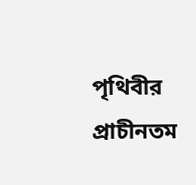পৃথিবীর প্রাচীনতম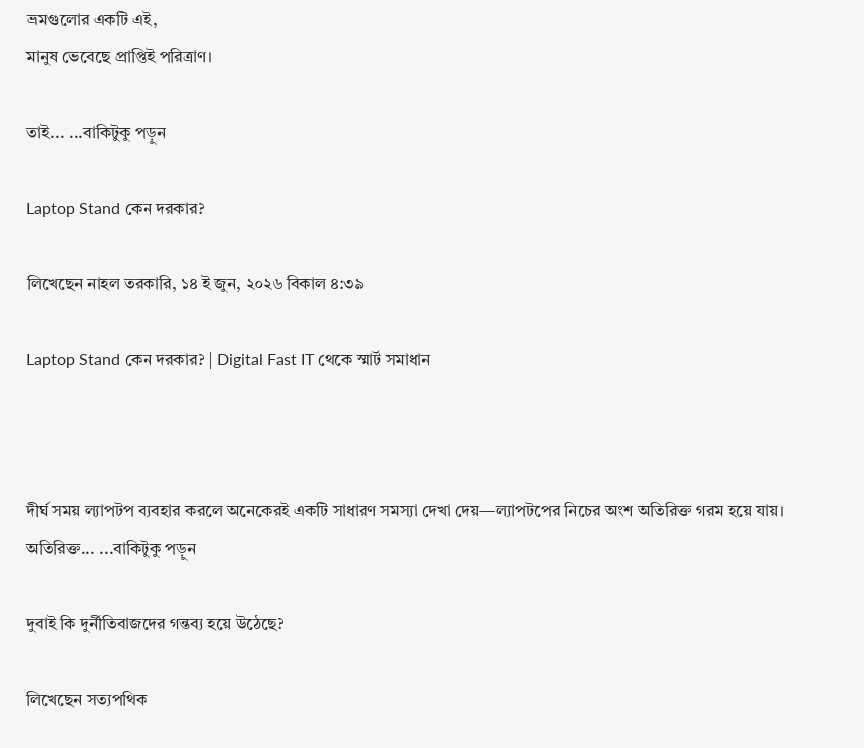ভ্রমগুলোর একটি এই,
মানুষ ভেবেছে প্রাপ্তিই পরিত্রাণ।

তাই... ...বাকিটুকু পড়ুন

Laptop Stand কেন দরকার?

লিখেছেন নাহল তরকারি, ১৪ ই জুন, ২০২৬ বিকাল ৪:৩৯

Laptop Stand কেন দরকার? | Digital Fast IT থেকে স্মার্ট সমাধান



দীর্ঘ সময় ল্যাপটপ ব্যবহার করলে অনেকেরই একটি সাধারণ সমস্যা দেখা দেয়—ল্যাপটপের নিচের অংশ অতিরিক্ত গরম হয়ে যায়। অতিরিক্ত... ...বাকিটুকু পড়ুন

দুবাই কি দুর্নীতিবাজদের গন্তব্য হয়ে উঠেছে?

লিখেছেন সত্যপথিক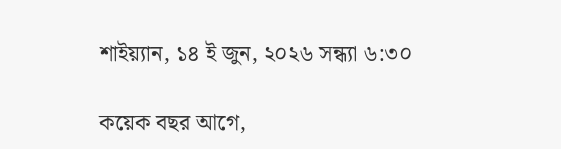শাইয়্যান, ১৪ ই জুন, ২০২৬ সন্ধ্যা ৬:৩০

কয়েক বছর আগে,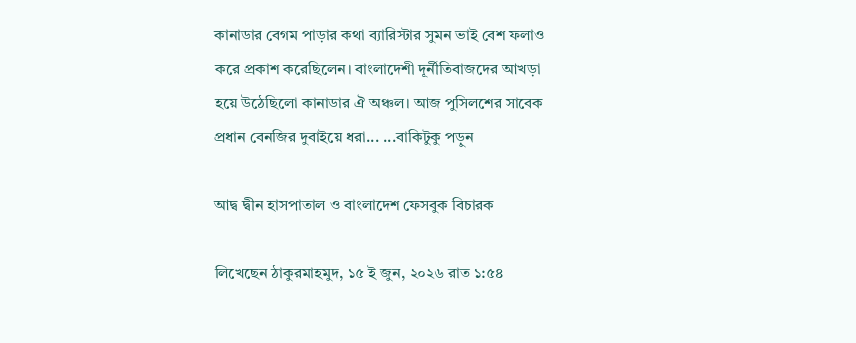কানাডার বেগম পাড়ার কথা ব্যারিস্টার সুমন ভাই বেশ ফলাও করে প্রকাশ করেছিলেন। বাংলাদেশী দূর্নীতিবাজদের আখড়া হয়ে উঠেছিলো কানাডার ঐ অঞ্চল। আজ পুসিলশের সাবেক প্রধান বেনজির দুবাইয়ে ধরা... ...বাকিটুকু পড়ুন

আদ্ব দ্বীন হাসপাতাল ও বাংলাদেশ ফেসবুক বিচারক

লিখেছেন ঠাকুরমাহমুদ, ১৫ ই জুন, ২০২৬ রাত ১:৫৪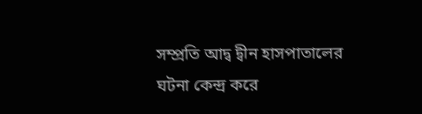সম্প্রতি আদ্ব দ্বীন হাসপাতালের ঘটনা কেন্দ্র করে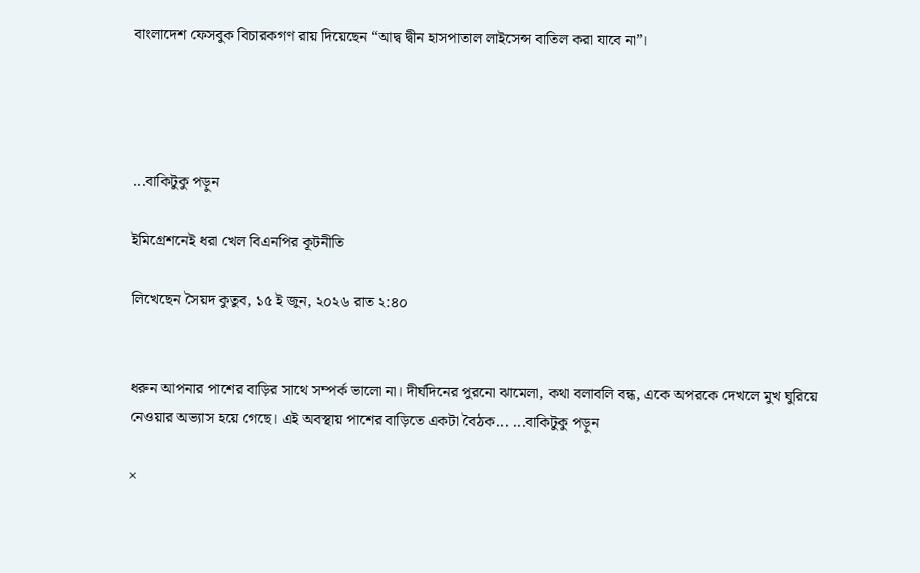বাংলাদেশ ফেসবুক বিচারকগণ রায় দিয়েছেন “আদ্ব দ্বীন হাসপাতাল লাইসেন্স বাতিল করা যাবে না”।




...বাকিটুকু পড়ুন

ইমিগ্রেশনেই ধরা খেল বিএনপির কূটনীতি

লিখেছেন সৈয়দ কুতুব, ১৫ ই জুন, ২০২৬ রাত ২:৪০


ধরুন আপনার পাশের বাড়ির সাথে সম্পর্ক ভালো না। দীর্ঘদিনের পুরনো ঝামেলা, কথা বলাবলি বন্ধ, একে অপরকে দেখলে মুখ ঘুরিয়ে নেওয়ার অভ্যাস হয়ে গেছে। এই অবস্থায় পাশের বাড়িতে একটা বৈঠক... ...বাকিটুকু পড়ুন

×